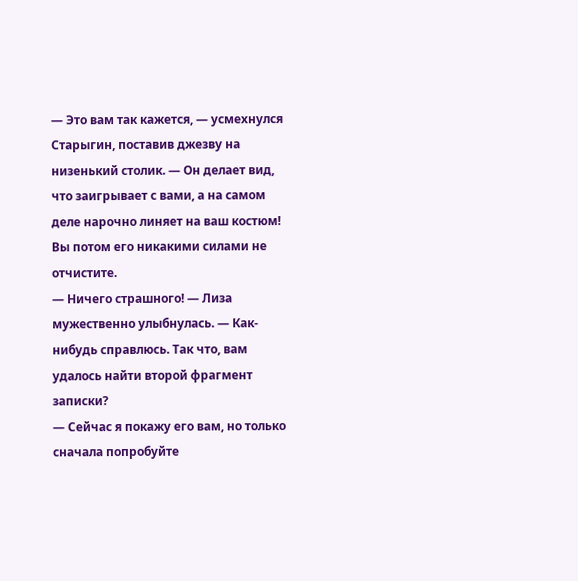— Это вам так кажется, — усмехнулся Старыгин, поставив джезву на низенький столик. — Он делает вид, что заигрывает с вами, а на самом деле нарочно линяет на ваш костюм! Вы потом его никакими силами не отчистите.
— Ничего страшного! — Лиза мужественно улыбнулась. — Как-нибудь справлюсь. Так что, вам удалось найти второй фрагмент записки?
— Сейчас я покажу его вам, но только сначала попробуйте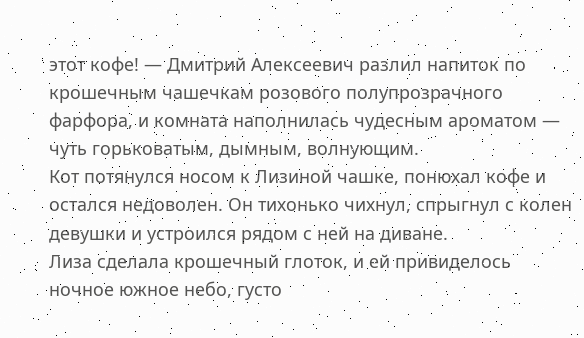этот кофе! — Дмитрий Алексеевич разлил напиток по крошечным чашечкам розового полупрозрачного фарфора, и комната наполнилась чудесным ароматом — чуть горьковатым, дымным, волнующим.
Кот потянулся носом к Лизиной чашке, понюхал кофе и остался недоволен. Он тихонько чихнул, спрыгнул с колен девушки и устроился рядом с ней на диване.
Лиза сделала крошечный глоток, и ей привиделось ночное южное небо, густо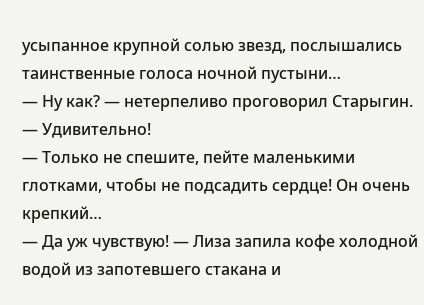усыпанное крупной солью звезд, послышались таинственные голоса ночной пустыни…
— Ну как? — нетерпеливо проговорил Старыгин.
— Удивительно!
— Только не спешите, пейте маленькими глотками, чтобы не подсадить сердце! Он очень крепкий…
— Да уж чувствую! — Лиза запила кофе холодной водой из запотевшего стакана и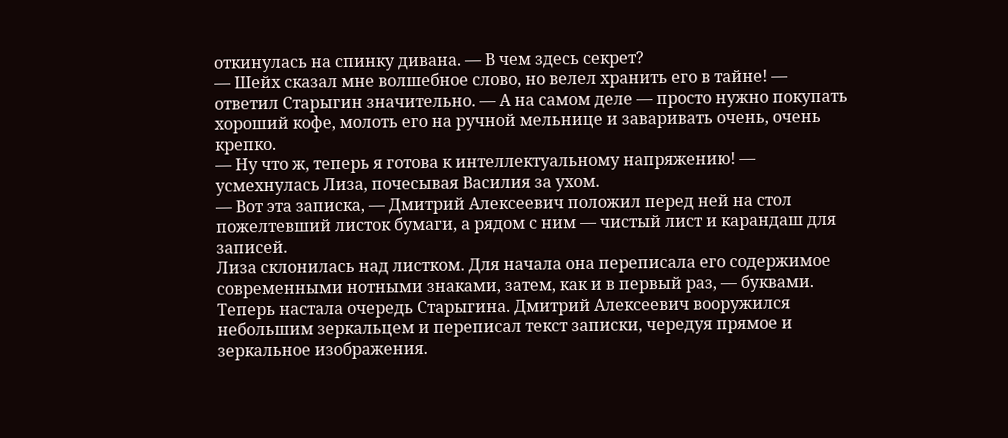откинулась на спинку дивана. — В чем здесь секрет?
— Шейх сказал мне волшебное слово, но велел хранить его в тайне! — ответил Старыгин значительно. — А на самом деле — просто нужно покупать хороший кофе, молоть его на ручной мельнице и заваривать очень, очень крепко.
— Ну что ж, теперь я готова к интеллектуальному напряжению! — усмехнулась Лиза, почесывая Василия за ухом.
— Вот эта записка, — Дмитрий Алексеевич положил перед ней на стол пожелтевший листок бумаги, а рядом с ним — чистый лист и карандаш для записей.
Лиза склонилась над листком. Для начала она переписала его содержимое современными нотными знаками, затем, как и в первый раз, — буквами. Теперь настала очередь Старыгина. Дмитрий Алексеевич вооружился небольшим зеркальцем и переписал текст записки, чередуя прямое и зеркальное изображения.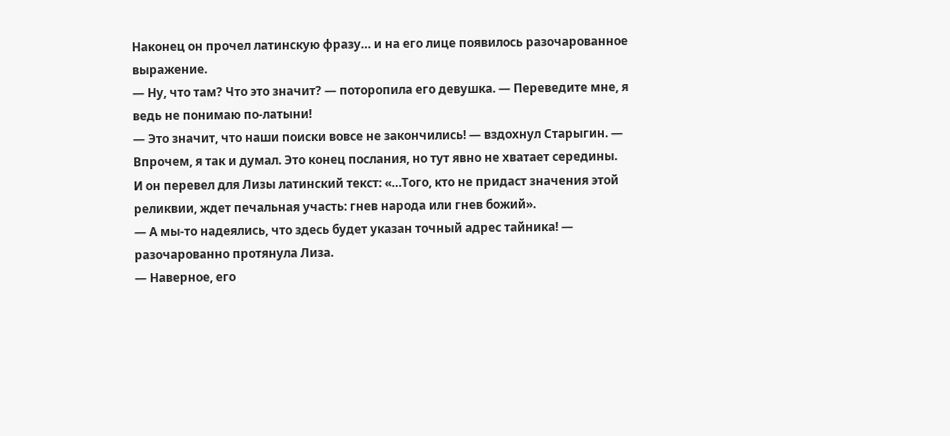Наконец он прочел латинскую фразу… и на его лице появилось разочарованное выражение.
— Ну, что там? Что это значит? — поторопила его девушка. — Переведите мне, я ведь не понимаю по-латыни!
— Это значит, что наши поиски вовсе не закончились! — вздохнул Старыгин. — Впрочем, я так и думал. Это конец послания, но тут явно не хватает середины.
И он перевел для Лизы латинский текст: «…Того, кто не придаст значения этой реликвии, ждет печальная участь: гнев народа или гнев божий».
— А мы-то надеялись, что здесь будет указан точный адрес тайника! — разочарованно протянула Лиза.
— Наверное, его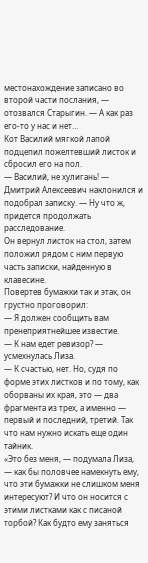местонахождение записано во второй части послания, — отозвался Старыгин. — А как раз его-то у нас и нет…
Кот Василий мягкой лапой подцепил пожелтевший листок и сбросил его на пол.
— Василий, не хулигань! — Дмитрий Алексеевич наклонился и подобрал записку. — Ну что ж, придется продолжать расследование.
Он вернул листок на стол, затем положил рядом с ним первую часть записки, найденную в клавесине.
Повертев бумажки так и этак, он грустно проговорил:
— Я должен сообщить вам пренеприятнейшее известие.
— К нам едет ревизор? — усмехнулась Лиза.
— К счастью, нет. Но, судя по форме этих листков и по тому, как оборваны их края, это — два фрагмента из трех, а именно — первый и последний, третий. Так что нам нужно искать еще один тайник.
«Это без меня, — подумала Лиза, — как бы половчее намекнуть ему, что эти бумажки не слишком меня интересуют? И что он носится с этими листками как с писаной торбой? Как будто ему заняться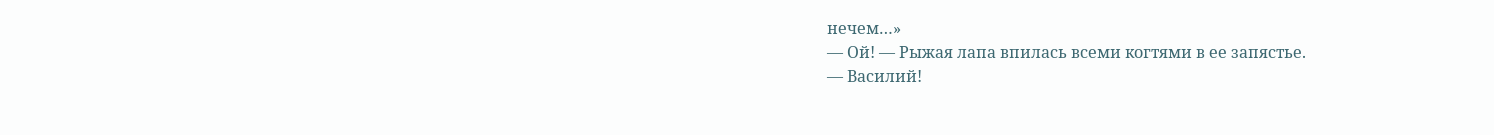нечем…»
— Ой! — Рыжая лапа впилась всеми когтями в ее запястье.
— Василий!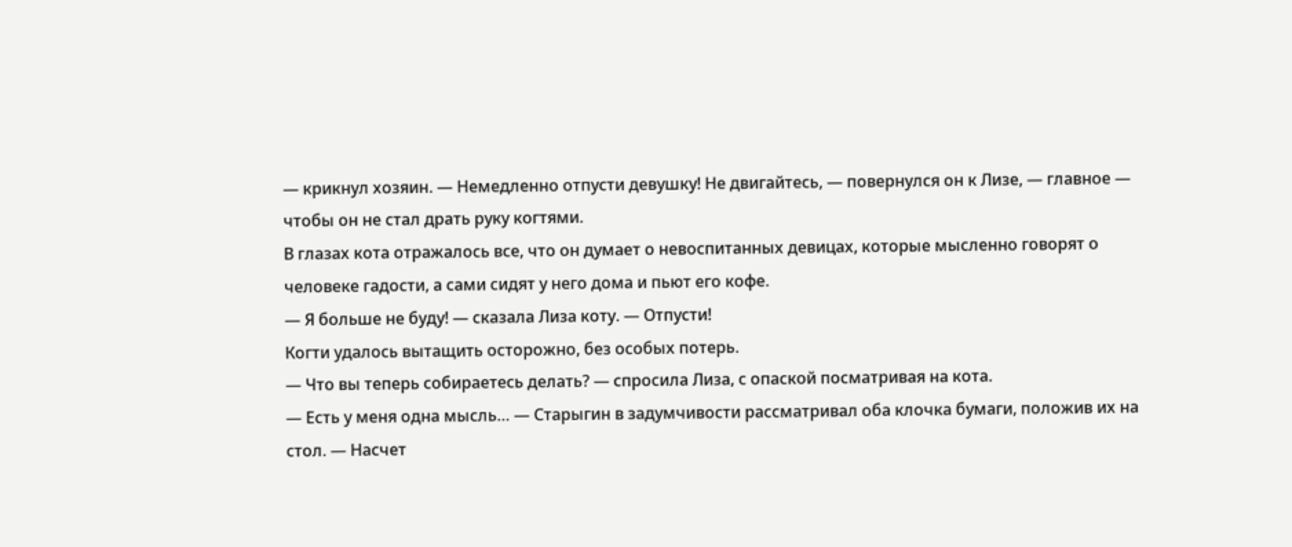— крикнул хозяин. — Немедленно отпусти девушку! Не двигайтесь, — повернулся он к Лизе, — главное — чтобы он не стал драть руку когтями.
В глазах кота отражалось все, что он думает о невоспитанных девицах, которые мысленно говорят о человеке гадости, а сами сидят у него дома и пьют его кофе.
— Я больше не буду! — сказала Лиза коту. — Отпусти!
Когти удалось вытащить осторожно, без особых потерь.
— Что вы теперь собираетесь делать? — спросила Лиза, с опаской посматривая на кота.
— Есть у меня одна мысль… — Старыгин в задумчивости рассматривал оба клочка бумаги, положив их на стол. — Насчет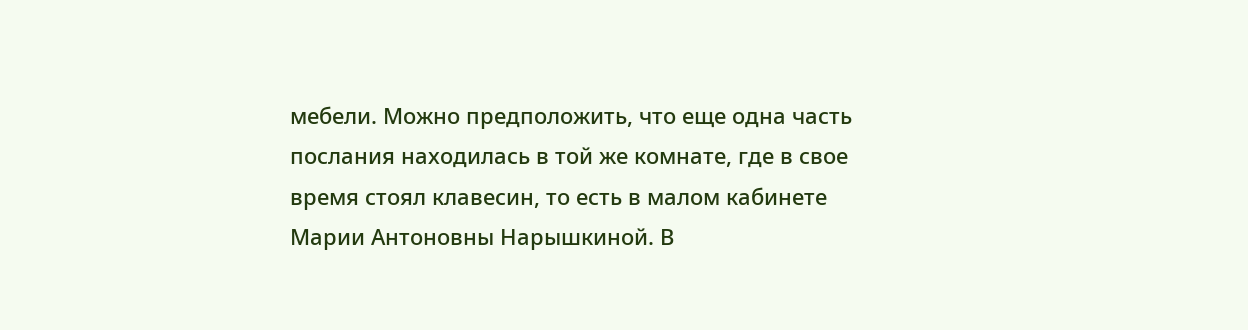мебели. Можно предположить, что еще одна часть послания находилась в той же комнате, где в свое время стоял клавесин, то есть в малом кабинете Марии Антоновны Нарышкиной. В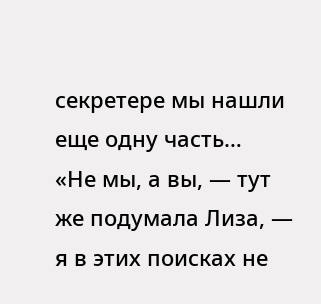секретере мы нашли еще одну часть…
«Не мы, а вы, — тут же подумала Лиза, — я в этих поисках не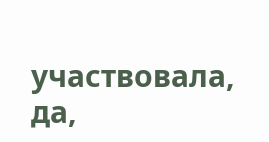участвовала, да,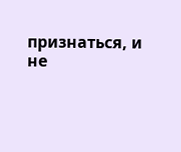признаться, и не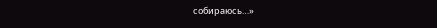собираюсь…»